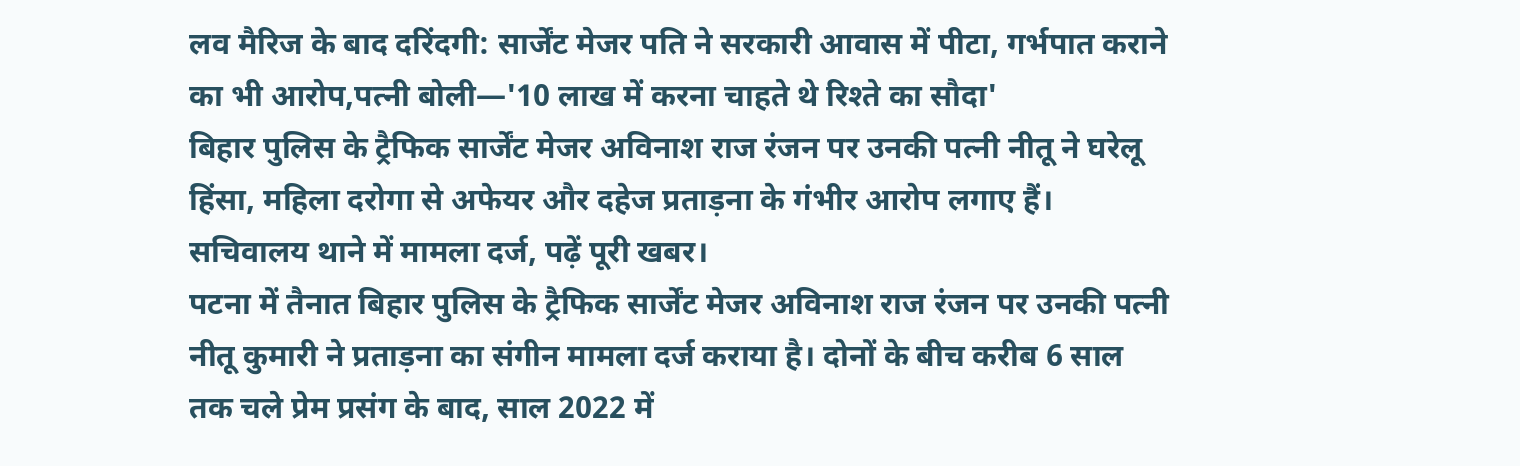लव मैरिज के बाद दरिंदगी: सार्जेंट मेजर पति ने सरकारी आवास में पीटा, गर्भपात कराने का भी आरोप,पत्नी बोली—'10 लाख में करना चाहते थे रिश्ते का सौदा'
बिहार पुलिस के ट्रैफिक सार्जेंट मेजर अविनाश राज रंजन पर उनकी पत्नी नीतू ने घरेलू हिंसा, महिला दरोगा से अफेयर और दहेज प्रताड़ना के गंभीर आरोप लगाए हैं। सचिवालय थाने में मामला दर्ज, पढ़ें पूरी खबर।
पटना में तैनात बिहार पुलिस के ट्रैफिक सार्जेंट मेजर अविनाश राज रंजन पर उनकी पत्नी नीतू कुमारी ने प्रताड़ना का संगीन मामला दर्ज कराया है। दोनों के बीच करीब 6 साल तक चले प्रेम प्रसंग के बाद, साल 2022 में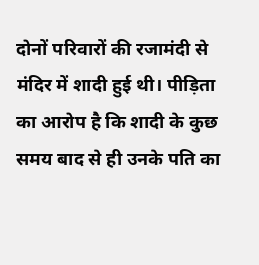दोनों परिवारों की रजामंदी से मंदिर में शादी हुई थी। पीड़िता का आरोप है कि शादी के कुछ समय बाद से ही उनके पति का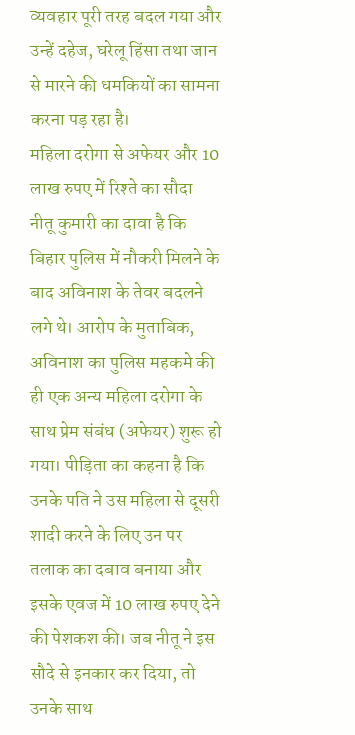व्यवहार पूरी तरह बदल गया और उन्हें दहेज, घरेलू हिंसा तथा जान से मारने की धमकियों का सामना करना पड़ रहा है।
महिला दरोगा से अफेयर और 10 लाख रुपए में रिश्ते का सौदा
नीतू कुमारी का दावा है कि बिहार पुलिस में नौकरी मिलने के बाद अविनाश के तेवर बदलने लगे थे। आरोप के मुताबिक, अविनाश का पुलिस महकमे की ही एक अन्य महिला दरोगा के साथ प्रेम संबंध (अफेयर) शुरू हो गया। पीड़िता का कहना है कि उनके पति ने उस महिला से दूसरी शादी करने के लिए उन पर तलाक का दबाव बनाया और इसके एवज में 10 लाख रुपए देने की पेशकश की। जब नीतू ने इस सौदे से इनकार कर दिया, तो उनके साथ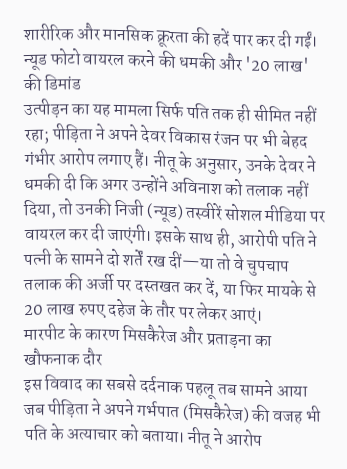शारीरिक और मानसिक क्रूरता की हदें पार कर दी गईं।
न्यूड फोटो वायरल करने की धमकी और '20 लाख' की डिमांड
उत्पीड़न का यह मामला सिर्फ पति तक ही सीमित नहीं रहा; पीड़िता ने अपने देवर विकास रंजन पर भी बेहद गंभीर आरोप लगाए हैं। नीतू के अनुसार, उनके देवर ने धमकी दी कि अगर उन्होंने अविनाश को तलाक नहीं दिया, तो उनकी निजी (न्यूड) तस्वीरें सोशल मीडिया पर वायरल कर दी जाएंगी। इसके साथ ही, आरोपी पति ने पत्नी के सामने दो शर्तें रख दीं—या तो वे चुपचाप तलाक की अर्जी पर दस्तखत कर दें, या फिर मायके से 20 लाख रुपए दहेज के तौर पर लेकर आएं।
मारपीट के कारण मिसकैरेज और प्रताड़ना का खौफनाक दौर
इस विवाद का सबसे दर्दनाक पहलू तब सामने आया जब पीड़िता ने अपने गर्भपात (मिसकैरेज) की वजह भी पति के अत्याचार को बताया। नीतू ने आरोप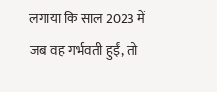लगाया कि साल 2023 में जब वह गर्भवती हुईं, तो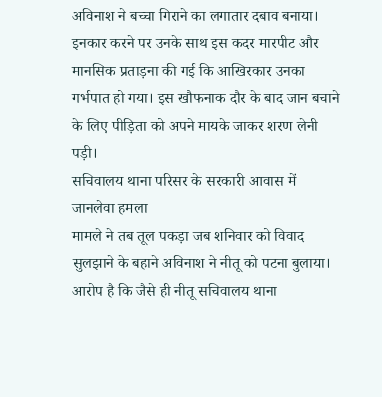अविनाश ने बच्चा गिराने का लगातार दबाव बनाया। इनकार करने पर उनके साथ इस कदर मारपीट और मानसिक प्रताड़ना की गई कि आखिरकार उनका गर्भपात हो गया। इस खौफनाक दौर के बाद जान बचाने के लिए पीड़िता को अपने मायके जाकर शरण लेनी पड़ी।
सचिवालय थाना परिसर के सरकारी आवास में जानलेवा हमला
मामले ने तब तूल पकड़ा जब शनिवार को विवाद सुलझाने के बहाने अविनाश ने नीतू को पटना बुलाया। आरोप है कि जैसे ही नीतू सचिवालय थाना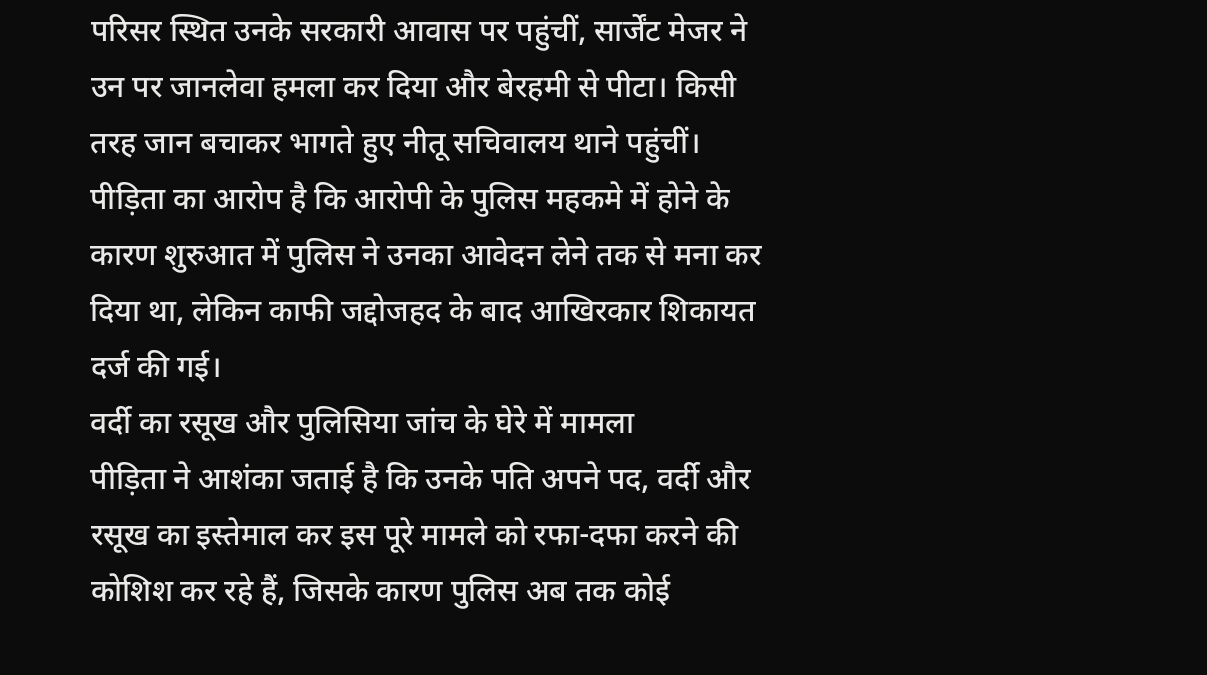परिसर स्थित उनके सरकारी आवास पर पहुंचीं, सार्जेंट मेजर ने उन पर जानलेवा हमला कर दिया और बेरहमी से पीटा। किसी तरह जान बचाकर भागते हुए नीतू सचिवालय थाने पहुंचीं। पीड़िता का आरोप है कि आरोपी के पुलिस महकमे में होने के कारण शुरुआत में पुलिस ने उनका आवेदन लेने तक से मना कर दिया था, लेकिन काफी जद्दोजहद के बाद आखिरकार शिकायत दर्ज की गई।
वर्दी का रसूख और पुलिसिया जांच के घेरे में मामला
पीड़िता ने आशंका जताई है कि उनके पति अपने पद, वर्दी और रसूख का इस्तेमाल कर इस पूरे मामले को रफा-दफा करने की कोशिश कर रहे हैं, जिसके कारण पुलिस अब तक कोई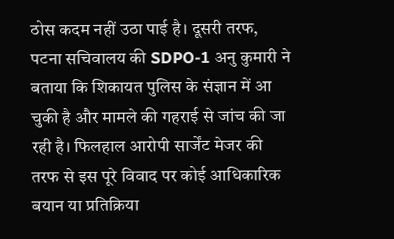ठोस कदम नहीं उठा पाई है। दूसरी तरफ, पटना सचिवालय की SDPO-1 अनु कुमारी ने बताया कि शिकायत पुलिस के संज्ञान में आ चुकी है और मामले की गहराई से जांच की जा रही है। फिलहाल आरोपी सार्जेंट मेजर की तरफ से इस पूरे विवाद पर कोई आधिकारिक बयान या प्रतिक्रिया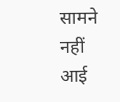सामने नहीं आई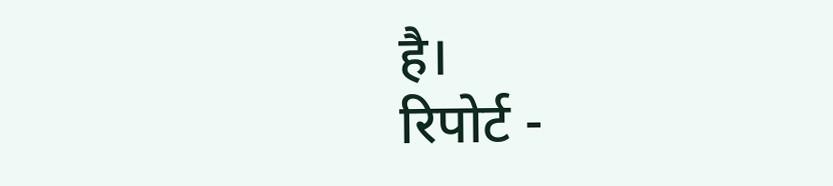है।
रिपोर्ट -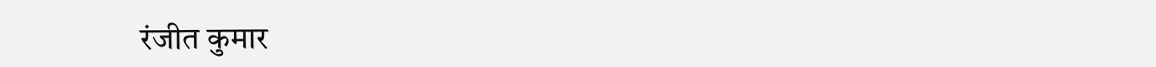रंजीत कुमार